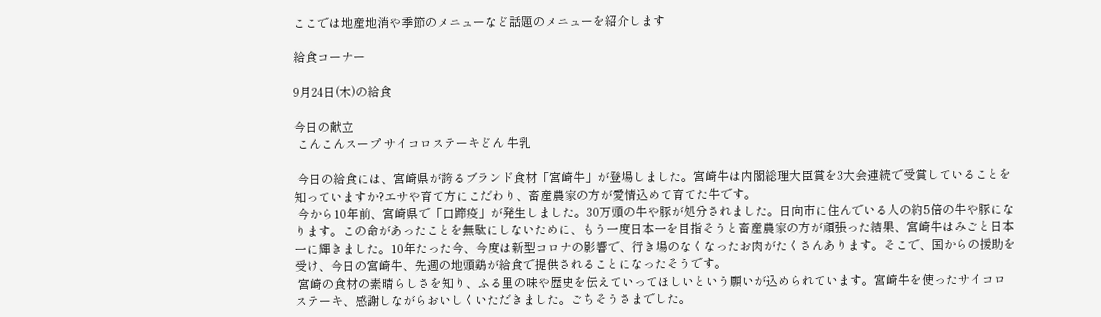ここでは地産地消や季節のメニューなど話題のメニューを紹介します

給食コーナー

9月24日(木)の給食

今日の献立
 こんこんスープ サイコロステーキどん 牛乳

 今日の給食には、宮崎県が誇るブランド食材「宮崎牛」が登場しました。宮崎牛は内閣総理大臣賞を3大会連続で受賞していることを知っていますか?エサや育て方にこだわり、畜産農家の方が愛情込めて育てた牛です。
 今から10年前、宮崎県で「口蹄疫」が発生しました。30万頭の牛や豚が処分されました。日向市に住んでいる人の約5倍の牛や豚になります。この命があったことを無駄にしないために、もう一度日本一を目指そうと畜産農家の方が頑張った結果、宮崎牛はみごと日本一に輝きました。10年たった今、今度は新型コロナの影響で、行き場のなくなったお肉がたくさんあります。そこで、国からの援助を受け、今日の宮崎牛、先週の地頭鶏が給食で提供されることになったそうです。
 宮崎の食材の素晴らしさを知り、ふる里の味や歴史を伝えていってほしいという願いが込められています。宮崎牛を使ったサイコロステーキ、感謝しながらおいしくいただきました。ごちそうさまでした。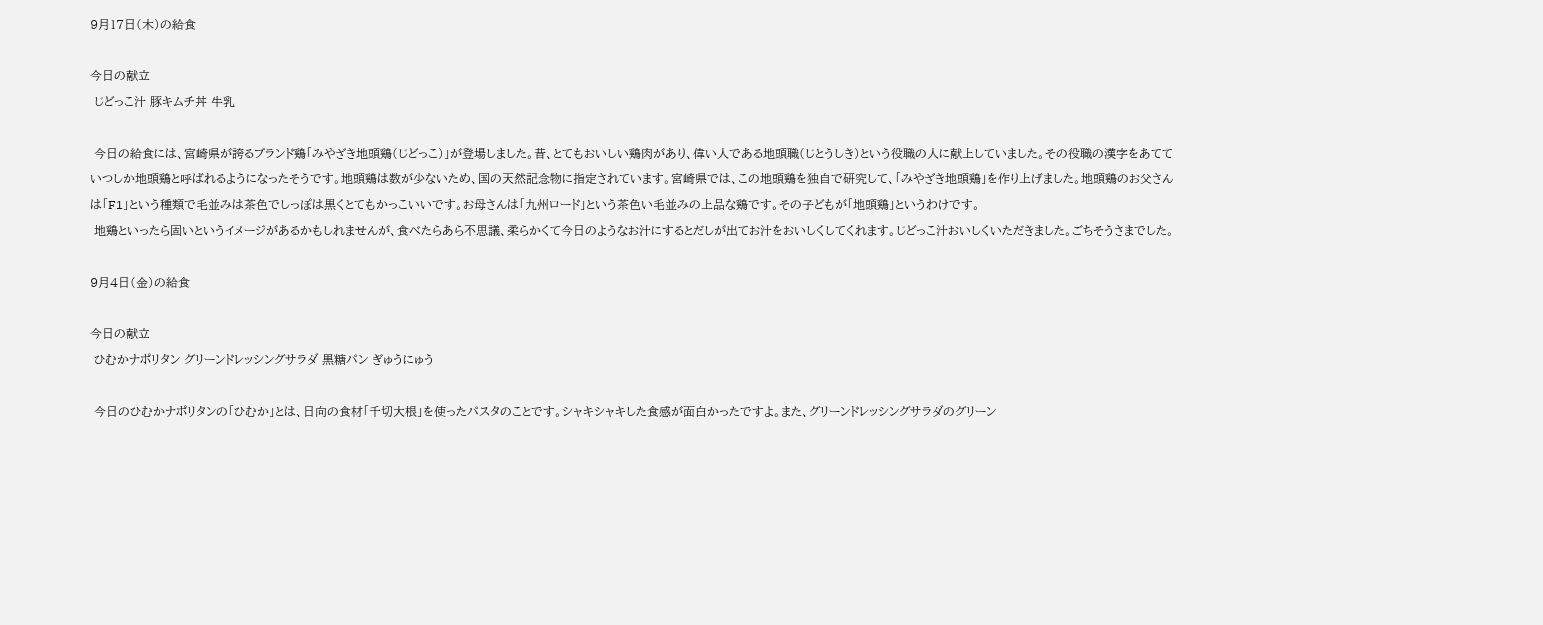9月17日(木)の給食

今日の献立
 じどっこ汁 豚キムチ丼 牛乳

 今日の給食には、宮崎県が誇るブランド鶏「みやざき地頭鶏(じどっこ)」が登場しました。昔、とてもおいしい鶏肉があり、偉い人である地頭職(じとうしき)という役職の人に献上していました。その役職の漢字をあてていつしか地頭鶏と呼ばれるようになったそうです。地頭鶏は数が少ないため、国の天然記念物に指定されています。宮崎県では、この地頭鶏を独自で研究して、「みやざき地頭鶏」を作り上げました。地頭鶏のお父さんは「F1」という種類で毛並みは茶色でしっぽは黒くとてもかっこいいです。お母さんは「九州ロード」という茶色い毛並みの上品な鶏です。その子どもが「地頭鶏」というわけです。
 地鶏といったら固いというイメージがあるかもしれませんが、食べたらあら不思議、柔らかくて今日のようなお汁にするとだしが出てお汁をおいしくしてくれます。じどっこ汁おいしくいただきました。ごちそうさまでした。

9月4日(金)の給食

今日の献立
 ひむかナポリタン グリーンドレッシングサラダ 黒糖パン ぎゅうにゅう

 今日のひむかナポリタンの「ひむか」とは、日向の食材「千切大根」を使ったパスタのことです。シャキシャキした食感が面白かったですよ。また、グリーンドレッシングサラダのグリーン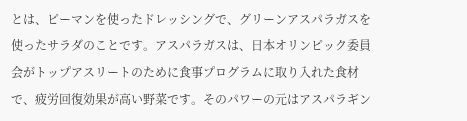とは、ピーマンを使ったドレッシングで、グリーンアスパラガスを使ったサラダのことです。アスパラガスは、日本オリンピック委員会がトップアスリートのために食事プログラムに取り入れた食材で、疲労回復効果が高い野菜です。そのパワーの元はアスパラギン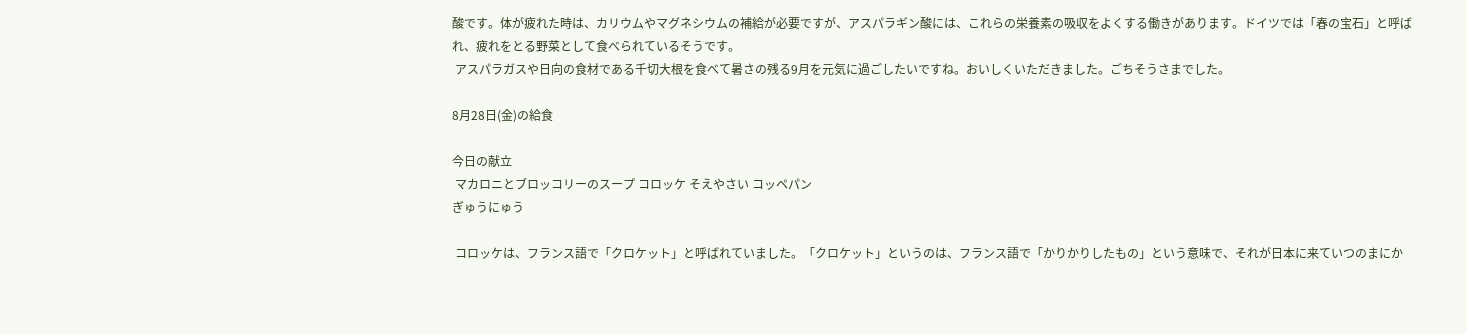酸です。体が疲れた時は、カリウムやマグネシウムの補給が必要ですが、アスパラギン酸には、これらの栄養素の吸収をよくする働きがあります。ドイツでは「春の宝石」と呼ばれ、疲れをとる野菜として食べられているそうです。
 アスパラガスや日向の食材である千切大根を食べて暑さの残る9月を元気に過ごしたいですね。おいしくいただきました。ごちそうさまでした。

8月28日(金)の給食

今日の献立
 マカロニとブロッコリーのスープ コロッケ そえやさい コッペパン
ぎゅうにゅう

 コロッケは、フランス語で「クロケット」と呼ばれていました。「クロケット」というのは、フランス語で「かりかりしたもの」という意味で、それが日本に来ていつのまにか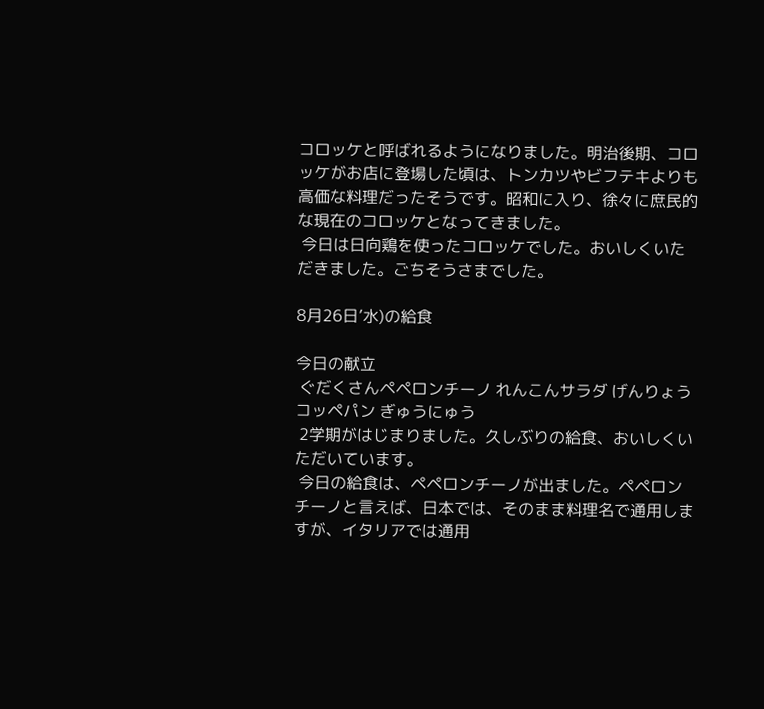コロッケと呼ばれるようになりました。明治後期、コロッケがお店に登場した頃は、トンカツやビフテキよりも高価な料理だったそうです。昭和に入り、徐々に庶民的な現在のコロッケとなってきました。
 今日は日向鶏を使ったコロッケでした。おいしくいただきました。ごちそうさまでした。

8月26日’水)の給食

今日の献立
 ぐだくさんペペロンチーノ れんこんサラダ げんりょうコッペパン ぎゅうにゅう
 2学期がはじまりました。久しぶりの給食、おいしくいただいています。
 今日の給食は、ペペロンチーノが出ました。ペペロンチーノと言えば、日本では、そのまま料理名で通用しますが、イタリアでは通用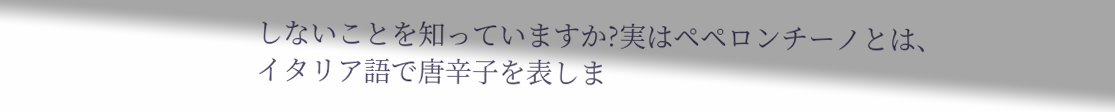しないことを知っていますか?実はペペロンチーノとは、イタリア語で唐辛子を表しま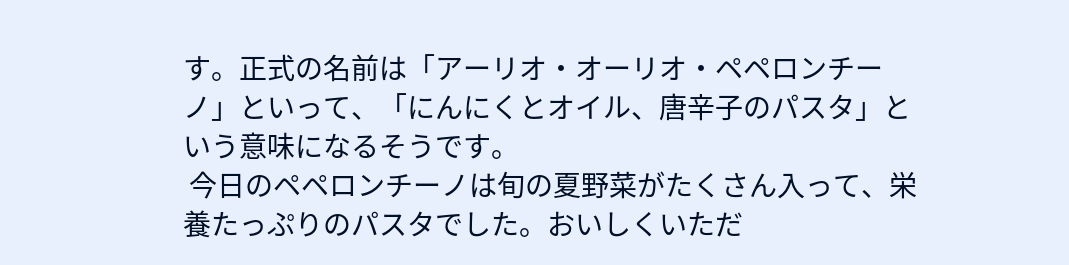す。正式の名前は「アーリオ・オーリオ・ペペロンチーノ」といって、「にんにくとオイル、唐辛子のパスタ」という意味になるそうです。
 今日のペペロンチーノは旬の夏野菜がたくさん入って、栄養たっぷりのパスタでした。おいしくいただ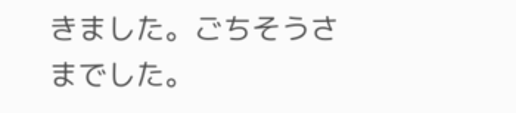きました。ごちそうさまでした。